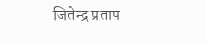जितेन्द्र प्रताप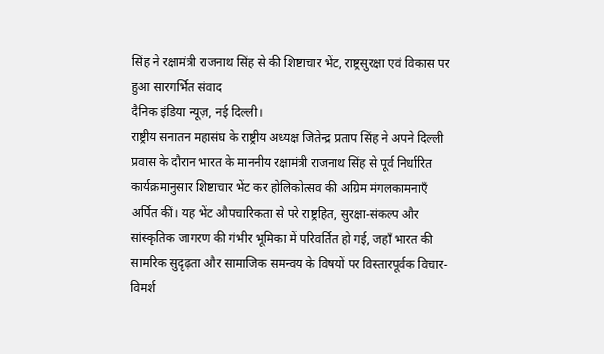सिंह ने रक्षामंत्री राजनाथ सिंह से की शिष्टाचार भेंट, राष्ट्रसुरक्षा एवं विकास पर हुआ सारगर्भित संवाद
दैनिक इंडिया न्यूज़, नई दिल्ली।
राष्ट्रीय सनातन महासंघ के राष्ट्रीय अध्यक्ष जितेन्द्र प्रताप सिंह ने अपने दिल्ली प्रवास के दौरान भारत के माननीय रक्षामंत्री राजनाथ सिंह से पूर्व निर्धारित कार्यक्रमानुसार शिष्टाचार भेंट कर होलिकोत्सव की अग्रिम मंगलकामनाएँ अर्पित कीं। यह भेंट औपचारिकता से परे राष्ट्रहित, सुरक्षा-संकल्प और सांस्कृतिक जागरण की गंभीर भूमिका में परिवर्तित हो गई, जहाँ भारत की सामरिक सुदृढ़ता और सामाजिक समन्वय के विषयों पर विस्तारपूर्वक विचार-विमर्श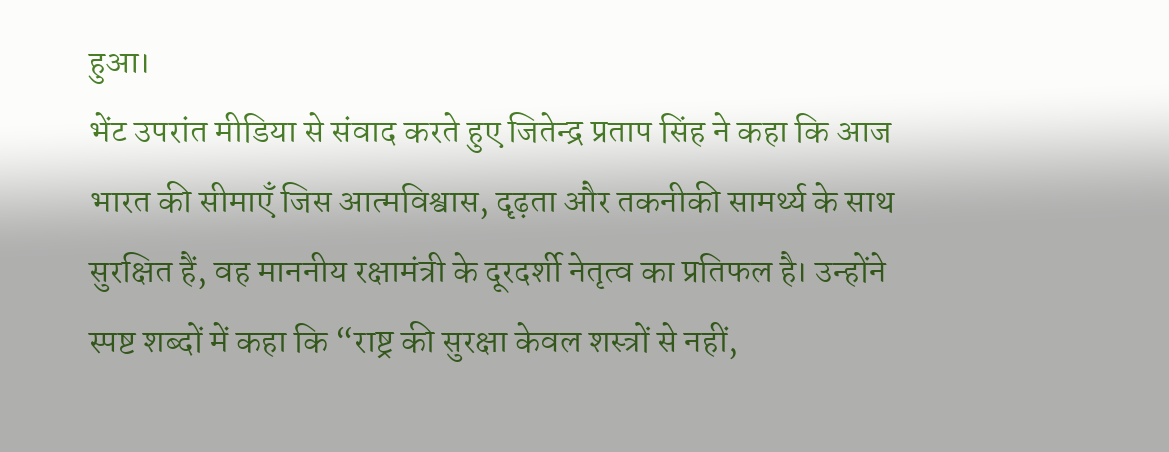हुआ।
भेंट उपरांत मीडिया से संवाद करते हुए जितेन्द्र प्रताप सिंह ने कहा कि आज भारत की सीमाएँ जिस आत्मविश्वास, दृढ़ता और तकनीकी सामर्थ्य के साथ सुरक्षित हैं, वह माननीय रक्षामंत्री के दूरदर्शी नेतृत्व का प्रतिफल है। उन्होंने स्पष्ट शब्दों में कहा कि “राष्ट्र की सुरक्षा केवल शस्त्रों से नहीं,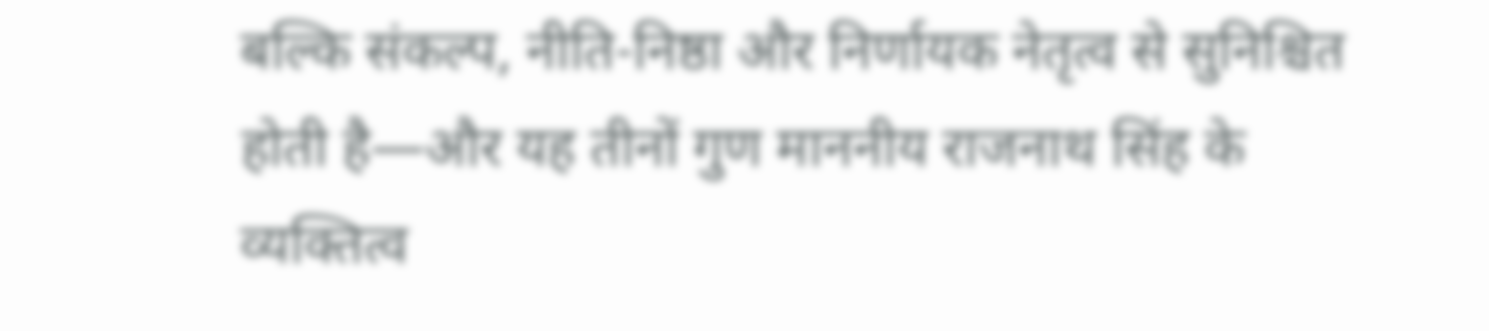बल्कि संकल्प, नीति-निष्ठा और निर्णायक नेतृत्व से सुनिश्चित होती है—और यह तीनों गुण माननीय राजनाथ सिंह के व्यक्तित्व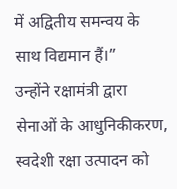में अद्वितीय समन्वय के साथ विद्यमान हैं।”
उन्होंने रक्षामंत्री द्वारा सेनाओं के आधुनिकीकरण, स्वदेशी रक्षा उत्पादन को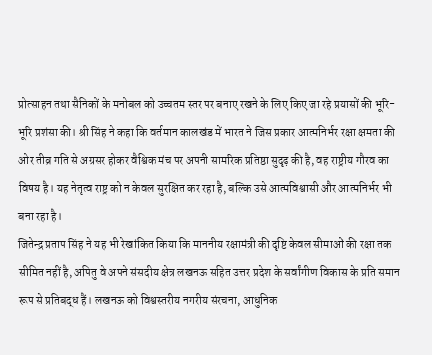प्रोत्साहन तथा सैनिकों के मनोबल को उच्चतम स्तर पर बनाए रखने के लिए किए जा रहे प्रयासों की भूरि-भूरि प्रशंसा की। श्री सिंह ने कहा कि वर्तमान कालखंड में भारत ने जिस प्रकार आत्मनिर्भर रक्षा क्षमता की ओर तीव्र गति से अग्रसर होकर वैश्विक मंच पर अपनी सामरिक प्रतिष्ठा सुदृढ़ की है, वह राष्ट्रीय गौरव का विषय है। यह नेतृत्व राष्ट्र को न केवल सुरक्षित कर रहा है, बल्कि उसे आत्मविश्वासी और आत्मनिर्भर भी बना रहा है।
जितेन्द्र प्रताप सिंह ने यह भी रेखांकित किया कि माननीय रक्षामंत्री की दृष्टि केवल सीमाओं की रक्षा तक सीमित नहीं है, अपितु वे अपने संसदीय क्षेत्र लखनऊ सहित उत्तर प्रदेश के सर्वांगीण विकास के प्रति समान रूप से प्रतिबद्ध हैं। लखनऊ को विश्वस्तरीय नगरीय संरचना, आधुनिक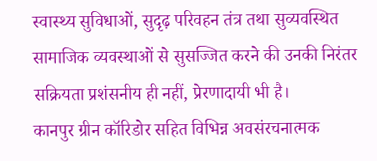स्वास्थ्य सुविधाओं, सुदृढ़ परिवहन तंत्र तथा सुव्यवस्थित सामाजिक व्यवस्थाओं से सुसज्जित करने की उनकी निरंतर सक्रियता प्रशंसनीय ही नहीं, प्रेरणादायी भी है।
कानपुर ग्रीन कॉरिडोर सहित विभिन्न अवसंरचनात्मक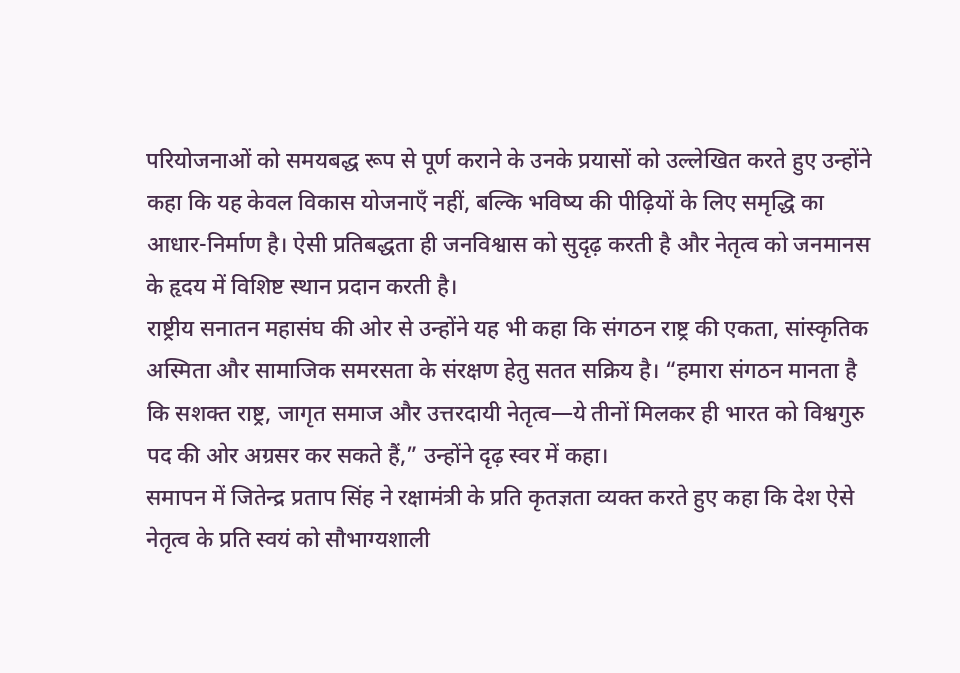परियोजनाओं को समयबद्ध रूप से पूर्ण कराने के उनके प्रयासों को उल्लेखित करते हुए उन्होंने कहा कि यह केवल विकास योजनाएँ नहीं, बल्कि भविष्य की पीढ़ियों के लिए समृद्धि का आधार-निर्माण है। ऐसी प्रतिबद्धता ही जनविश्वास को सुदृढ़ करती है और नेतृत्व को जनमानस के हृदय में विशिष्ट स्थान प्रदान करती है।
राष्ट्रीय सनातन महासंघ की ओर से उन्होंने यह भी कहा कि संगठन राष्ट्र की एकता, सांस्कृतिक अस्मिता और सामाजिक समरसता के संरक्षण हेतु सतत सक्रिय है। “हमारा संगठन मानता है कि सशक्त राष्ट्र, जागृत समाज और उत्तरदायी नेतृत्व—ये तीनों मिलकर ही भारत को विश्वगुरु पद की ओर अग्रसर कर सकते हैं,” उन्होंने दृढ़ स्वर में कहा।
समापन में जितेन्द्र प्रताप सिंह ने रक्षामंत्री के प्रति कृतज्ञता व्यक्त करते हुए कहा कि देश ऐसे नेतृत्व के प्रति स्वयं को सौभाग्यशाली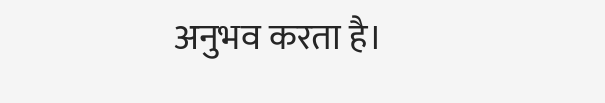अनुभव करता है।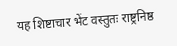यह शिष्टाचार भेंट वस्तुतः राष्ट्रनिष्ठ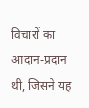विचारों का आदान-प्रदान थी, जिसने यह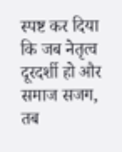स्पष्ट कर दिया कि जब नेतृत्व दूरदर्शी हो और समाज सजग, तब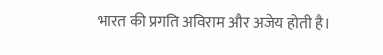भारत की प्रगति अविराम और अजेय होती है।